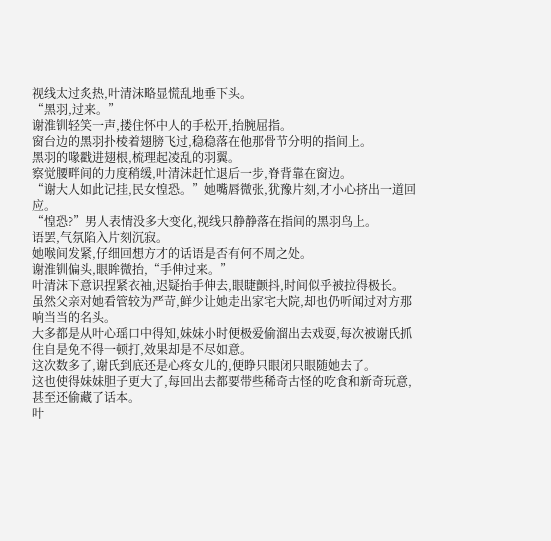视线太过炙热,叶清沫略显慌乱地垂下头。
“黑羽,过来。”
谢淮钏轻笑一声,搂住怀中人的手松开,抬腕屈指。
窗台边的黑羽扑棱着翅膀飞过,稳稳落在他那骨节分明的指间上。
黑羽的喙戳进翅根,梳理起凌乱的羽翼。
察觉腰畔间的力度稍缓,叶清沫赶忙退后一步,脊背靠在窗边。
“谢大人如此记挂,民女惶恐。”她嘴唇微张,犹豫片刻,才小心挤出一道回应。
“惶恐?”男人表情没多大变化,视线只静静落在指间的黑羽鸟上。
语罢,气氛陷入片刻沉寂。
她喉间发紧,仔细回想方才的话语是否有何不周之处。
谢淮钏偏头,眼眸微抬,“手伸过来。”
叶清沫下意识捏紧衣袖,迟疑抬手伸去,眼睫颤抖,时间似乎被拉得极长。
虽然父亲对她看管较为严苛,鲜少让她走出家宅大院,却也仍听闻过对方那响当当的名头。
大多都是从叶心瑶口中得知,妹妹小时便极爱偷溜出去戏耍,每次被谢氏抓住自是免不得一顿打,效果却是不尽如意。
这次数多了,谢氏到底还是心疼女儿的,便睁只眼闭只眼随她去了。
这也使得妹妹胆子更大了,每回出去都要带些稀奇古怪的吃食和新奇玩意,甚至还偷藏了话本。
叶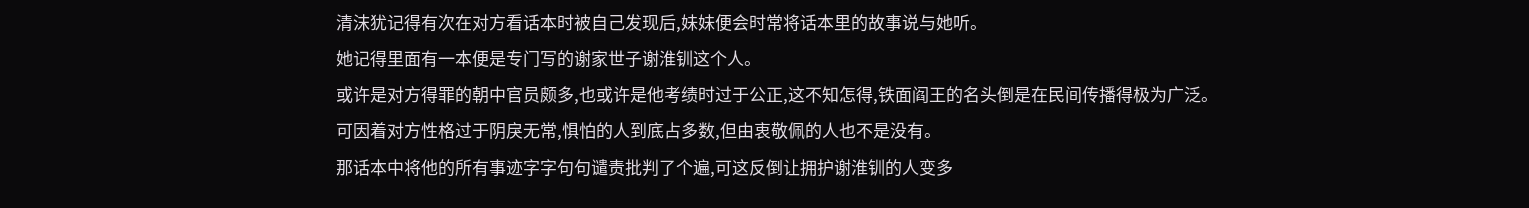清沫犹记得有次在对方看话本时被自己发现后,妹妹便会时常将话本里的故事说与她听。
她记得里面有一本便是专门写的谢家世子谢淮钏这个人。
或许是对方得罪的朝中官员颇多,也或许是他考绩时过于公正,这不知怎得,铁面阎王的名头倒是在民间传播得极为广泛。
可因着对方性格过于阴戾无常,惧怕的人到底占多数,但由衷敬佩的人也不是没有。
那话本中将他的所有事迹字字句句谴责批判了个遍,可这反倒让拥护谢淮钏的人变多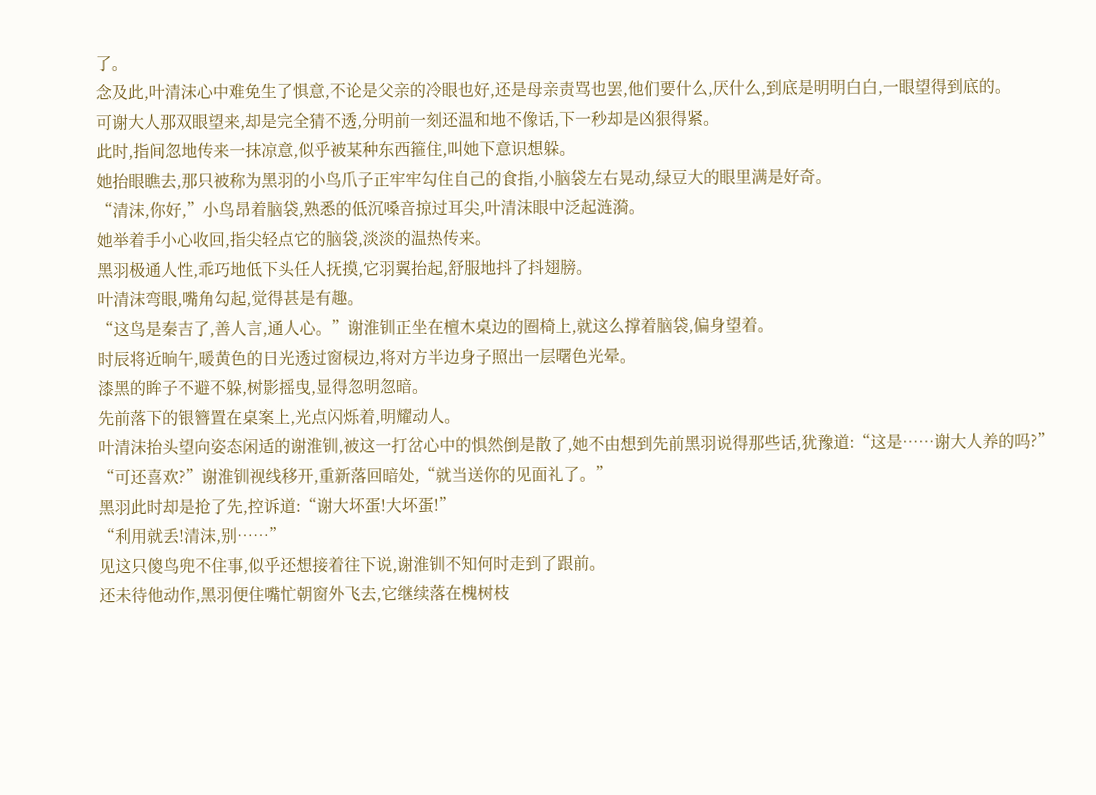了。
念及此,叶清沫心中难免生了惧意,不论是父亲的冷眼也好,还是母亲责骂也罢,他们要什么,厌什么,到底是明明白白,一眼望得到底的。
可谢大人那双眼望来,却是完全猜不透,分明前一刻还温和地不像话,下一秒却是凶狠得紧。
此时,指间忽地传来一抹凉意,似乎被某种东西箍住,叫她下意识想躲。
她抬眼瞧去,那只被称为黑羽的小鸟爪子正牢牢勾住自己的食指,小脑袋左右晃动,绿豆大的眼里满是好奇。
“清沫,你好,”小鸟昂着脑袋,熟悉的低沉嗓音掠过耳尖,叶清沫眼中泛起涟漪。
她举着手小心收回,指尖轻点它的脑袋,淡淡的温热传来。
黑羽极通人性,乖巧地低下头任人抚摸,它羽翼抬起,舒服地抖了抖翅膀。
叶清沫弯眼,嘴角勾起,觉得甚是有趣。
“这鸟是秦吉了,善人言,通人心。”谢淮钏正坐在檀木桌边的圈椅上,就这么撑着脑袋,偏身望着。
时辰将近晌午,暖黄色的日光透过窗棂边,将对方半边身子照出一层曙色光晕。
漆黑的眸子不避不躲,树影摇曳,显得忽明忽暗。
先前落下的银簪置在桌案上,光点闪烁着,明耀动人。
叶清沫抬头望向姿态闲适的谢淮钏,被这一打岔心中的惧然倒是散了,她不由想到先前黑羽说得那些话,犹豫道:“这是……谢大人养的吗?”
“可还喜欢?”谢淮钏视线移开,重新落回暗处,“就当送你的见面礼了。”
黑羽此时却是抢了先,控诉道:“谢大坏蛋!大坏蛋!”
“利用就丢!清沫,别……”
见这只傻鸟兜不住事,似乎还想接着往下说,谢淮钏不知何时走到了跟前。
还未待他动作,黑羽便住嘴忙朝窗外飞去,它继续落在槐树枝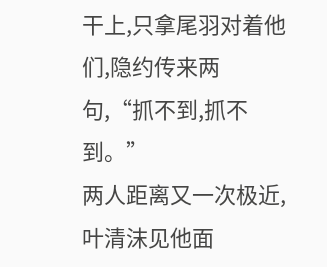干上,只拿尾羽对着他们,隐约传来两句,“抓不到,抓不到。”
两人距离又一次极近,叶清沫见他面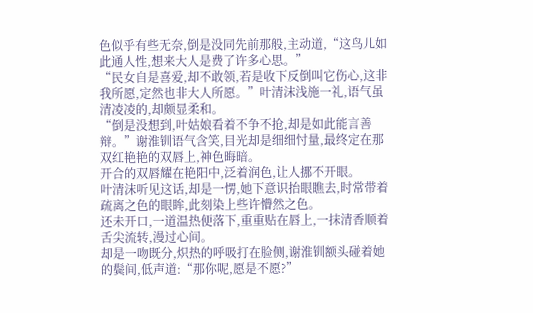色似乎有些无奈,倒是没同先前那般,主动道,“这鸟儿如此通人性,想来大人是费了许多心思。”
“民女自是喜爱,却不敢领,若是收下反倒叫它伤心,这非我所愿,定然也非大人所愿。”叶清沫浅施一礼,语气虽清凌凌的,却颇显柔和。
“倒是没想到,叶姑娘看着不争不抢,却是如此能言善辩。”谢淮钏语气含笑,目光却是细细忖量,最终定在那双红艳艳的双唇上,神色晦暗。
开合的双唇耀在艳阳中,泛着润色,让人挪不开眼。
叶清沫听见这话,却是一愣,她下意识抬眼瞧去,时常带着疏离之色的眼眸,此刻染上些许懵然之色。
还未开口,一道温热便落下,重重贴在唇上,一抹清香顺着舌尖流转,漫过心间。
却是一吻既分,炽热的呼吸打在脸侧,谢淮钏额头碰着她的鬓间,低声道:“那你呢,愿是不愿?”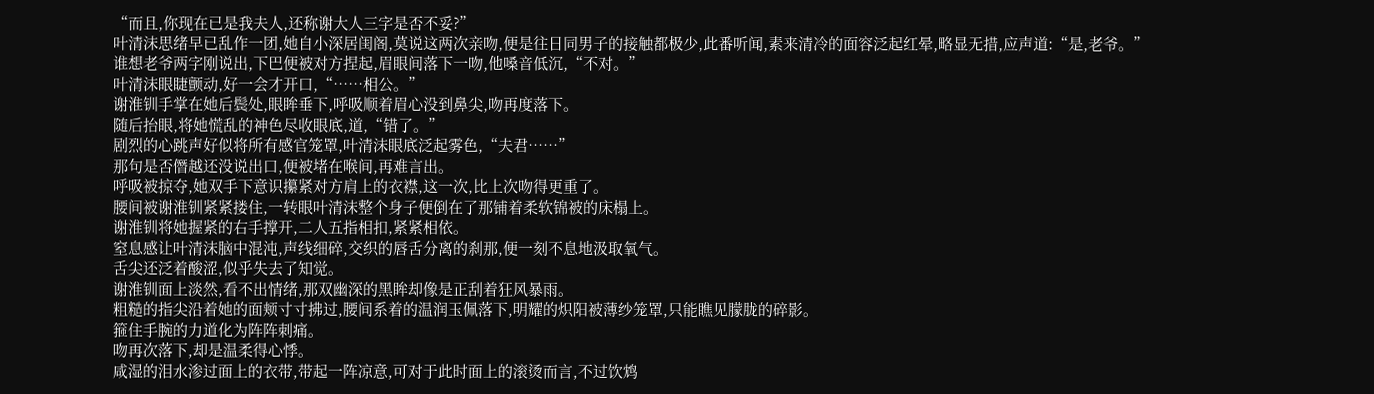“而且,你现在已是我夫人,还称谢大人三字是否不妥?”
叶清沫思绪早已乱作一团,她自小深居闺阁,莫说这两次亲吻,便是往日同男子的接触都极少,此番听闻,素来清冷的面容泛起红晕,略显无措,应声道:“是,老爷。”
谁想老爷两字刚说出,下巴便被对方捏起,眉眼间落下一吻,他嗓音低沉,“不对。”
叶清沫眼睫颤动,好一会才开口,“……相公。”
谢淮钏手掌在她后鬓处,眼眸垂下,呼吸顺着眉心没到鼻尖,吻再度落下。
随后抬眼,将她慌乱的神色尽收眼底,道,“错了。”
剧烈的心跳声好似将所有感官笼罩,叶清沫眼底泛起雾色,“夫君……”
那句是否僭越还没说出口,便被堵在喉间,再难言出。
呼吸被掠夺,她双手下意识攥紧对方肩上的衣襟,这一次,比上次吻得更重了。
腰间被谢淮钏紧紧搂住,一转眼叶清沫整个身子便倒在了那铺着柔软锦被的床榻上。
谢淮钏将她握紧的右手撑开,二人五指相扣,紧紧相依。
窒息感让叶清沫脑中混沌,声线细碎,交织的唇舌分离的刹那,便一刻不息地汲取氧气。
舌尖还泛着酸涩,似乎失去了知觉。
谢淮钏面上淡然,看不出情绪,那双幽深的黑眸却像是正刮着狂风暴雨。
粗糙的指尖沿着她的面颊寸寸拂过,腰间系着的温润玉佩落下,明耀的炽阳被薄纱笼罩,只能瞧见朦胧的碎影。
箍住手腕的力道化为阵阵刺痛。
吻再次落下,却是温柔得心悸。
咸湿的泪水渗过面上的衣带,带起一阵凉意,可对于此时面上的滚烫而言,不过饮鸩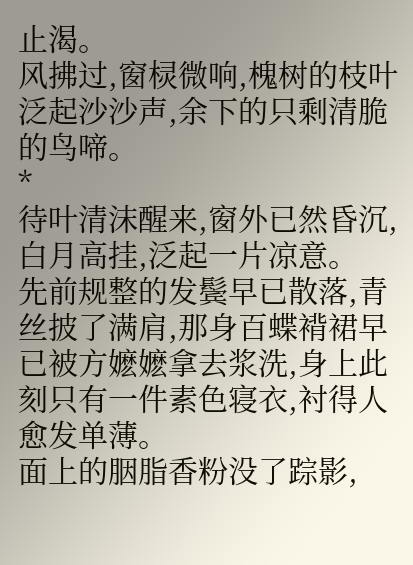止渴。
风拂过,窗棂微响,槐树的枝叶泛起沙沙声,余下的只剩清脆的鸟啼。
*
待叶清沫醒来,窗外已然昏沉,白月高挂,泛起一片凉意。
先前规整的发鬓早已散落,青丝披了满肩,那身百蝶褙裙早已被方嬷嬷拿去浆洗,身上此刻只有一件素色寝衣,衬得人愈发单薄。
面上的胭脂香粉没了踪影,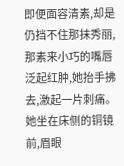即便面容清素,却是仍挡不住那抹秀丽,那素来小巧的嘴唇泛起红肿,她抬手拂去,激起一片刺痛。
她坐在床侧的铜镜前,眉眼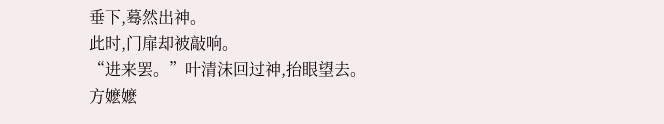垂下,蓦然出神。
此时,门扉却被敲响。
“进来罢。”叶清沫回过神,抬眼望去。
方嬷嬷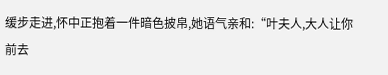缓步走进,怀中正抱着一件暗色披帛,她语气亲和:“叶夫人,大人让你前去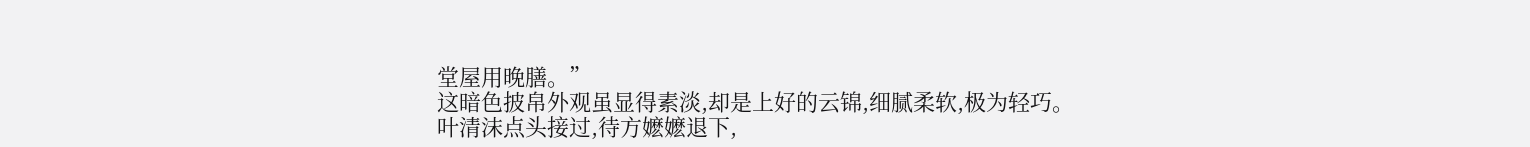堂屋用晚膳。”
这暗色披帛外观虽显得素淡,却是上好的云锦,细腻柔软,极为轻巧。
叶清沫点头接过,待方嬷嬷退下,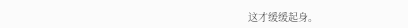这才缓缓起身。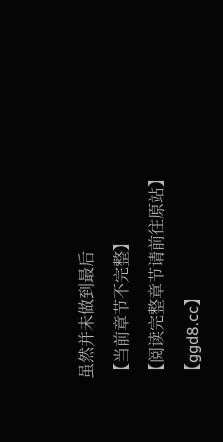虽然并未做到最后
【当前章节不完整】
【阅读完整章节请前往原站】
【ggd8.cc】